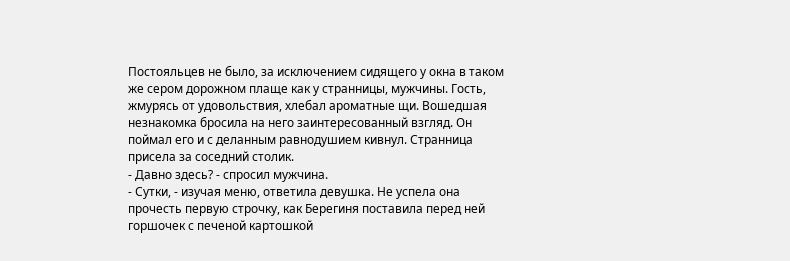Постояльцев не было, за исключением сидящего у окна в таком же сером дорожном плаще как у странницы, мужчины. Гость, жмурясь от удовольствия, хлебал ароматные щи. Вошедшая незнакомка бросила на него заинтересованный взгляд. Он поймал его и с деланным равнодушием кивнул. Странница присела за соседний столик.
- Давно здесь? - спросил мужчина.
- Сутки, - изучая меню, ответила девушка. Не успела она прочесть первую строчку, как Берегиня поставила перед ней горшочек с печеной картошкой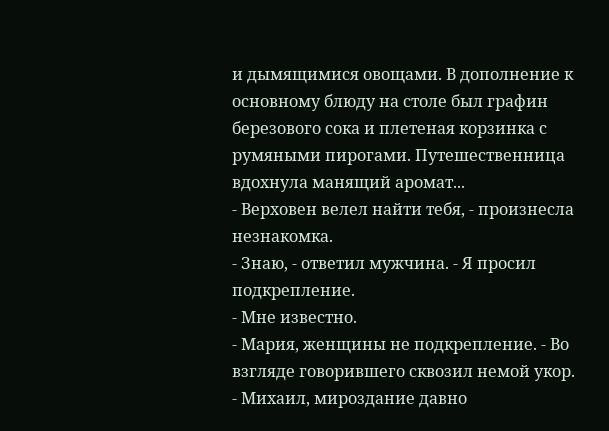и дымящимися овощами. В дополнение к основному блюду на столе был графин березового сока и плетеная корзинка с румяными пирогами. Путешественница вдохнула манящий аромат...
- Верховен велел найти тебя, - произнесла незнакомка.
- Знаю, - ответил мужчина. - Я просил подкрепление.
- Мне известно.
- Мария, женщины не подкрепление. - Во взгляде говорившего сквозил немой укор.
- Михаил, мироздание давно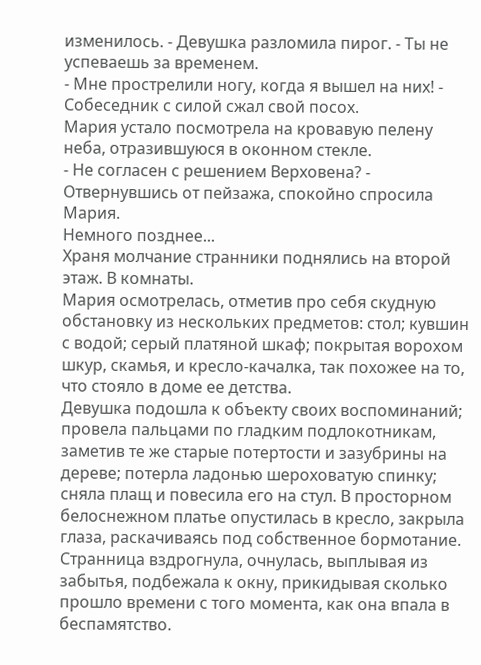изменилось. - Девушка разломила пирог. - Ты не успеваешь за временем.
- Мне прострелили ногу, когда я вышел на них! - Собеседник с силой сжал свой посох.
Мария устало посмотрела на кровавую пелену неба, отразившуюся в оконном стекле.
- Не согласен с решением Верховена? - Отвернувшись от пейзажа, спокойно спросила Мария.
Немного позднее...
Храня молчание странники поднялись на второй этаж. В комнаты.
Мария осмотрелась, отметив про себя скудную обстановку из нескольких предметов: стол; кувшин с водой; серый платяной шкаф; покрытая ворохом шкур, скамья, и кресло-качалка, так похожее на то, что стояло в доме ее детства.
Девушка подошла к объекту своих воспоминаний; провела пальцами по гладким подлокотникам, заметив те же старые потертости и зазубрины на дереве; потерла ладонью шероховатую спинку; сняла плащ и повесила его на стул. В просторном белоснежном платье опустилась в кресло, закрыла глаза, раскачиваясь под собственное бормотание.
Странница вздрогнула, очнулась, выплывая из забытья, подбежала к окну, прикидывая сколько прошло времени с того момента, как она впала в беспамятство.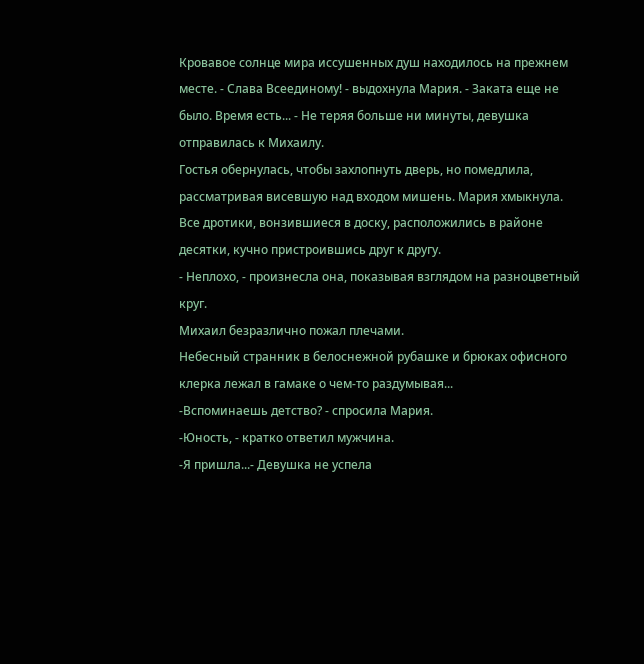Кровавое солнце мира иссушенных душ находилось на прежнем месте. - Слава Всеединому! - выдохнула Мария. - Заката еще не было. Время есть... - Не теряя больше ни минуты, девушка отправилась к Михаилу.
Гостья обернулась, чтобы захлопнуть дверь, но помедлила, рассматривая висевшую над входом мишень. Мария хмыкнула. Все дротики, вонзившиеся в доску, расположились в районе десятки, кучно пристроившись друг к другу.
- Неплохо, - произнесла она, показывая взглядом на разноцветный круг.
Михаил безразлично пожал плечами.
Небесный странник в белоснежной рубашке и брюках офисного клерка лежал в гамаке о чем-то раздумывая...
-Вспоминаешь детство? - спросила Мария.
-Юность, - кратко ответил мужчина.
-Я пришла...- Девушка не успела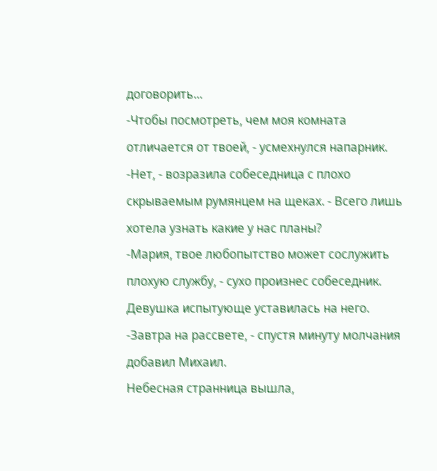договорить...
-Чтобы посмотреть, чем моя комната отличается от твоей, - усмехнулся напарник.
-Нет, - возразила собеседница с плохо скрываемым румянцем на щеках. - Всего лишь хотела узнать какие у нас планы?
-Мария, твое любопытство может сослужить плохую службу, - сухо произнес собеседник.
Девушка испытующе уставилась на него.
-Завтра на рассвете, - спустя минуту молчания добавил Михаил.
Небесная странница вышла,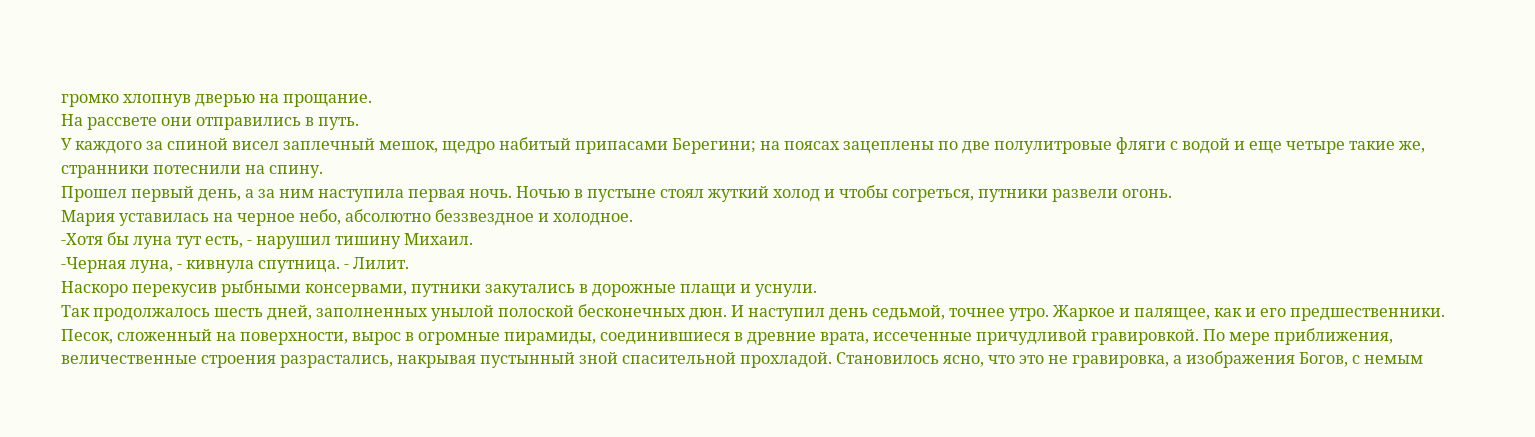громко хлопнув дверью на прощание.
На рассвете они отправились в путь.
У каждого за спиной висел заплечный мешок, щедро набитый припасами Берегини; на поясах зацеплены по две полулитровые фляги с водой и еще четыре такие же, странники потеснили на спину.
Прошел первый день, а за ним наступила первая ночь. Ночью в пустыне стоял жуткий холод и чтобы согреться, путники развели огонь.
Мария уставилась на черное небо, абсолютно беззвездное и холодное.
-Хотя бы луна тут есть, - нарушил тишину Михаил.
-Черная луна, - кивнула спутница. - Лилит.
Наскоро перекусив рыбными консервами, путники закутались в дорожные плащи и уснули.
Так продолжалось шесть дней, заполненных унылой полоской бесконечных дюн. И наступил день седьмой, точнее утро. Жаркое и палящее, как и его предшественники. Песок, сложенный на поверхности, вырос в огромные пирамиды, соединившиеся в древние врата, иссеченные причудливой гравировкой. По мере приближения, величественные строения разрастались, накрывая пустынный зной спасительной прохладой. Становилось ясно, что это не гравировка, а изображения Богов, с немым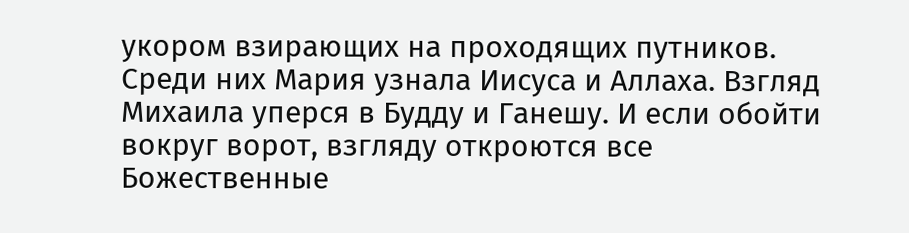укором взирающих на проходящих путников. Среди них Мария узнала Иисуса и Аллаха. Взгляд Михаила уперся в Будду и Ганешу. И если обойти вокруг ворот, взгляду откроются все Божественные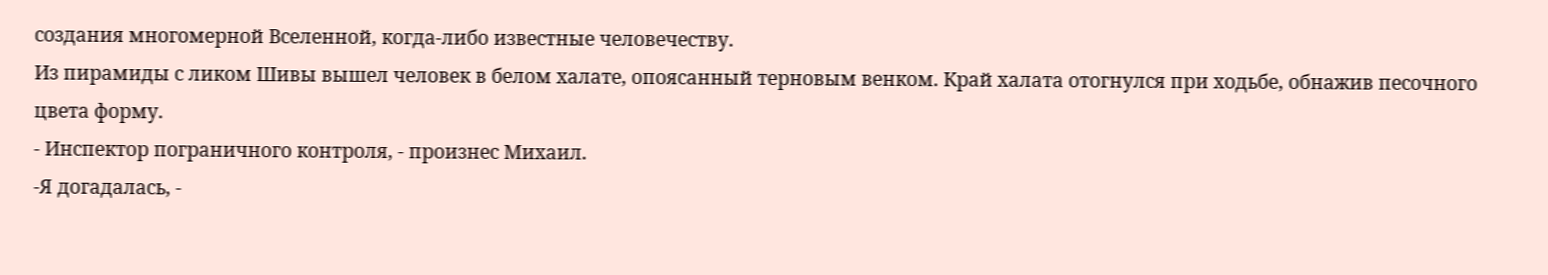создания многомерной Вселенной, когда-либо известные человечеству.
Из пирамиды с ликом Шивы вышел человек в белом халате, опоясанный терновым венком. Край халата отогнулся при ходьбе, обнажив песочного цвета форму.
- Инспектор пограничного контроля, - произнес Михаил.
-Я догадалась, -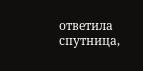ответила спутница,